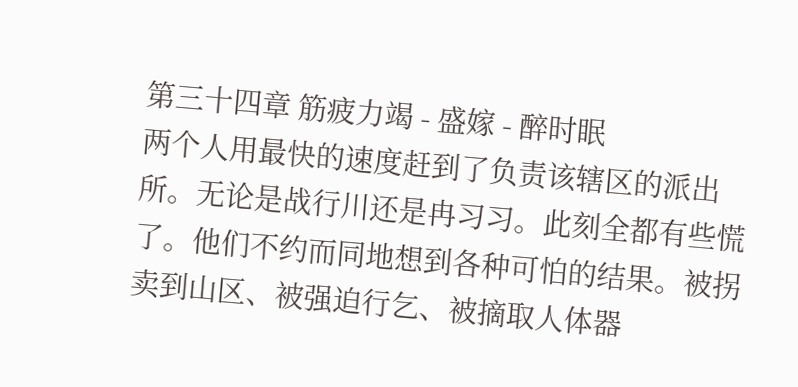第三十四章 筋疲力竭 - 盛嫁 - 醉时眠
两个人用最快的速度赶到了负责该辖区的派出所。无论是战行川还是冉习习。此刻全都有些慌了。他们不约而同地想到各种可怕的结果。被拐卖到山区、被强迫行乞、被摘取人体器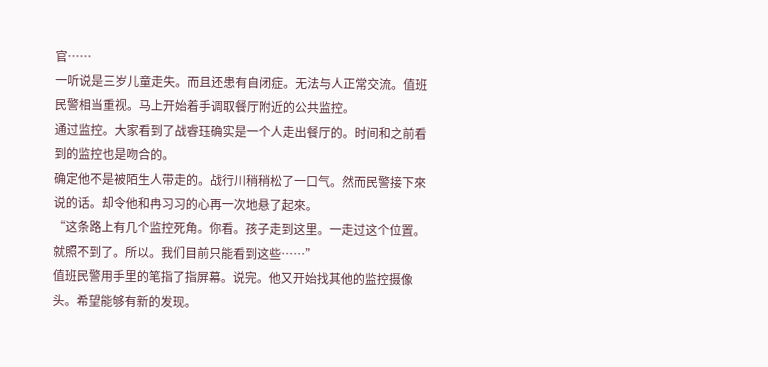官……
一听说是三岁儿童走失。而且还患有自闭症。无法与人正常交流。值班民警相当重视。马上开始着手调取餐厅附近的公共监控。
通过监控。大家看到了战睿珏确实是一个人走出餐厅的。时间和之前看到的监控也是吻合的。
确定他不是被陌生人带走的。战行川稍稍松了一口气。然而民警接下來说的话。却令他和冉习习的心再一次地悬了起來。
“这条路上有几个监控死角。你看。孩子走到这里。一走过这个位置。就照不到了。所以。我们目前只能看到这些……”
值班民警用手里的笔指了指屏幕。说完。他又开始找其他的监控摄像头。希望能够有新的发现。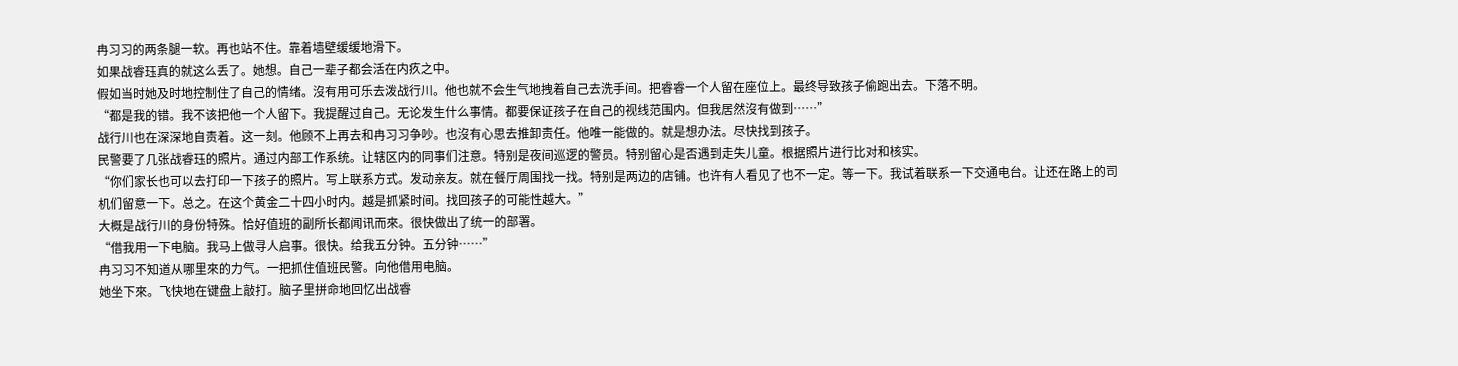冉习习的两条腿一软。再也站不住。靠着墙壁缓缓地滑下。
如果战睿珏真的就这么丢了。她想。自己一辈子都会活在内疚之中。
假如当时她及时地控制住了自己的情绪。沒有用可乐去泼战行川。他也就不会生气地拽着自己去洗手间。把睿睿一个人留在座位上。最终导致孩子偷跑出去。下落不明。
“都是我的错。我不该把他一个人留下。我提醒过自己。无论发生什么事情。都要保证孩子在自己的视线范围内。但我居然沒有做到……”
战行川也在深深地自责着。这一刻。他顾不上再去和冉习习争吵。也沒有心思去推卸责任。他唯一能做的。就是想办法。尽快找到孩子。
民警要了几张战睿珏的照片。通过内部工作系统。让辖区内的同事们注意。特别是夜间巡逻的警员。特别留心是否遇到走失儿童。根据照片进行比对和核实。
“你们家长也可以去打印一下孩子的照片。写上联系方式。发动亲友。就在餐厅周围找一找。特别是两边的店铺。也许有人看见了也不一定。等一下。我试着联系一下交通电台。让还在路上的司机们留意一下。总之。在这个黄金二十四小时内。越是抓紧时间。找回孩子的可能性越大。”
大概是战行川的身份特殊。恰好值班的副所长都闻讯而來。很快做出了统一的部署。
“借我用一下电脑。我马上做寻人启事。很快。给我五分钟。五分钟……”
冉习习不知道从哪里來的力气。一把抓住值班民警。向他借用电脑。
她坐下來。飞快地在键盘上敲打。脑子里拼命地回忆出战睿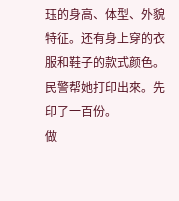珏的身高、体型、外貌特征。还有身上穿的衣服和鞋子的款式颜色。
民警帮她打印出來。先印了一百份。
做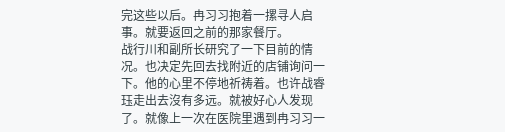完这些以后。冉习习抱着一摞寻人启事。就要返回之前的那家餐厅。
战行川和副所长研究了一下目前的情况。也决定先回去找附近的店铺询问一下。他的心里不停地祈祷着。也许战睿珏走出去沒有多远。就被好心人发现了。就像上一次在医院里遇到冉习习一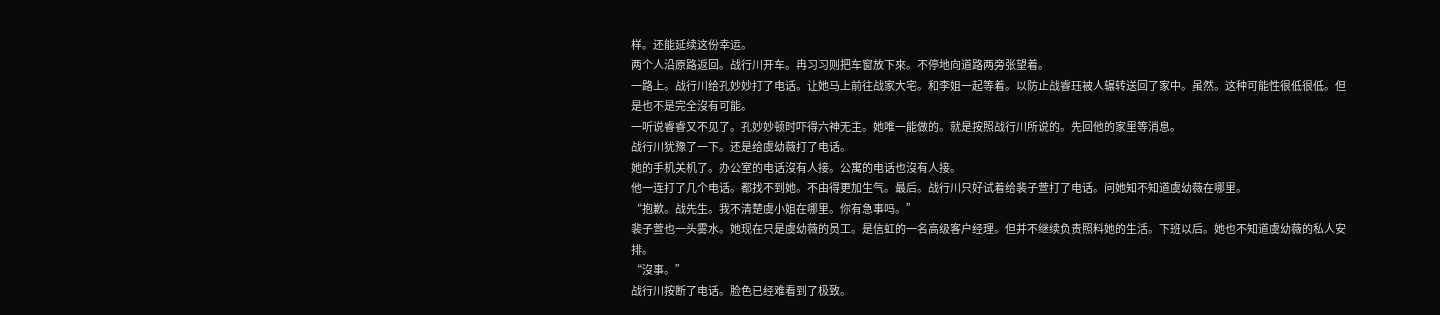样。还能延续这份幸运。
两个人沿原路返回。战行川开车。冉习习则把车窗放下來。不停地向道路两旁张望着。
一路上。战行川给孔妙妙打了电话。让她马上前往战家大宅。和李姐一起等着。以防止战睿珏被人辗转送回了家中。虽然。这种可能性很低很低。但是也不是完全沒有可能。
一听说睿睿又不见了。孔妙妙顿时吓得六神无主。她唯一能做的。就是按照战行川所说的。先回他的家里等消息。
战行川犹豫了一下。还是给虞幼薇打了电话。
她的手机关机了。办公室的电话沒有人接。公寓的电话也沒有人接。
他一连打了几个电话。都找不到她。不由得更加生气。最后。战行川只好试着给裴子萱打了电话。问她知不知道虞幼薇在哪里。
“抱歉。战先生。我不清楚虞小姐在哪里。你有急事吗。”
裴子萱也一头雾水。她现在只是虞幼薇的员工。是信虹的一名高级客户经理。但并不继续负责照料她的生活。下班以后。她也不知道虞幼薇的私人安排。
“沒事。”
战行川按断了电话。脸色已经难看到了极致。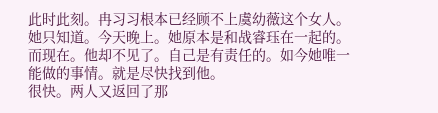此时此刻。冉习习根本已经顾不上虞幼薇这个女人。她只知道。今天晚上。她原本是和战睿珏在一起的。而现在。他却不见了。自己是有责任的。如今她唯一能做的事情。就是尽快找到他。
很快。两人又返回了那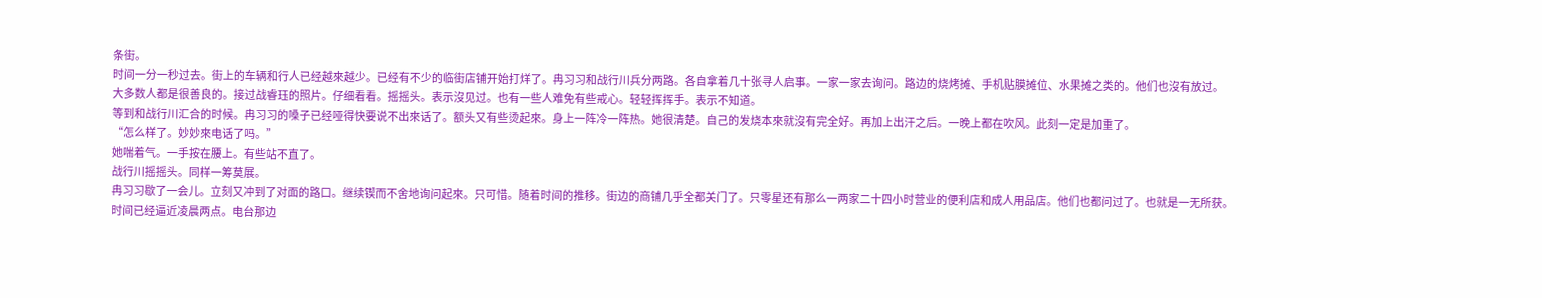条街。
时间一分一秒过去。街上的车辆和行人已经越來越少。已经有不少的临街店铺开始打烊了。冉习习和战行川兵分两路。各自拿着几十张寻人启事。一家一家去询问。路边的烧烤摊、手机贴膜摊位、水果摊之类的。他们也沒有放过。
大多数人都是很善良的。接过战睿珏的照片。仔细看看。摇摇头。表示沒见过。也有一些人难免有些戒心。轻轻挥挥手。表示不知道。
等到和战行川汇合的时候。冉习习的嗓子已经哑得快要说不出來话了。额头又有些烫起來。身上一阵冷一阵热。她很清楚。自己的发烧本來就沒有完全好。再加上出汗之后。一晚上都在吹风。此刻一定是加重了。
“怎么样了。妙妙來电话了吗。”
她喘着气。一手按在腰上。有些站不直了。
战行川摇摇头。同样一筹莫展。
冉习习歇了一会儿。立刻又冲到了对面的路口。继续锲而不舍地询问起來。只可惜。随着时间的推移。街边的商铺几乎全都关门了。只零星还有那么一两家二十四小时营业的便利店和成人用品店。他们也都问过了。也就是一无所获。
时间已经逼近凌晨两点。电台那边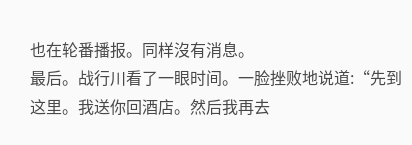也在轮番播报。同样沒有消息。
最后。战行川看了一眼时间。一脸挫败地说道:“先到这里。我送你回酒店。然后我再去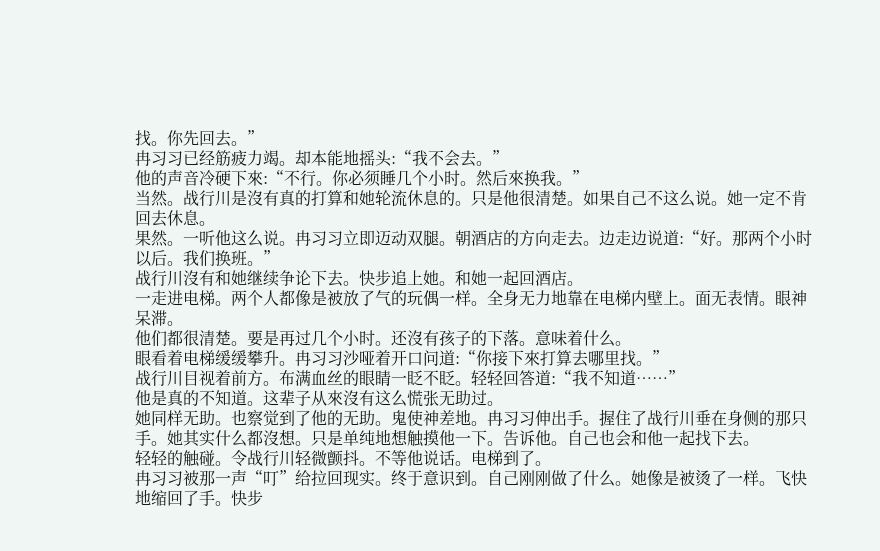找。你先回去。”
冉习习已经筋疲力竭。却本能地摇头:“我不会去。”
他的声音冷硬下來:“不行。你必须睡几个小时。然后來换我。”
当然。战行川是沒有真的打算和她轮流休息的。只是他很清楚。如果自己不这么说。她一定不肯回去休息。
果然。一听他这么说。冉习习立即迈动双腿。朝酒店的方向走去。边走边说道:“好。那两个小时以后。我们换班。”
战行川沒有和她继续争论下去。快步追上她。和她一起回酒店。
一走进电梯。两个人都像是被放了气的玩偶一样。全身无力地靠在电梯内壁上。面无表情。眼神呆滞。
他们都很清楚。要是再过几个小时。还沒有孩子的下落。意味着什么。
眼看着电梯缓缓攀升。冉习习沙哑着开口问道:“你接下來打算去哪里找。”
战行川目视着前方。布满血丝的眼睛一眨不眨。轻轻回答道:“我不知道……”
他是真的不知道。这辈子从來沒有这么慌张无助过。
她同样无助。也察觉到了他的无助。鬼使神差地。冉习习伸出手。握住了战行川垂在身侧的那只手。她其实什么都沒想。只是单纯地想触摸他一下。告诉他。自己也会和他一起找下去。
轻轻的触碰。令战行川轻微颤抖。不等他说话。电梯到了。
冉习习被那一声“叮”给拉回现实。终于意识到。自己刚刚做了什么。她像是被烫了一样。飞快地缩回了手。快步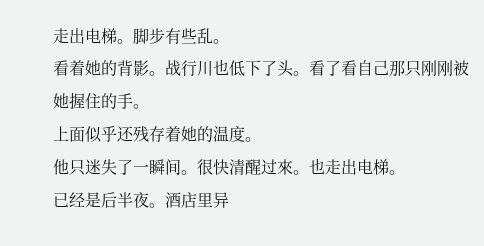走出电梯。脚步有些乱。
看着她的背影。战行川也低下了头。看了看自己那只刚刚被她握住的手。
上面似乎还残存着她的温度。
他只迷失了一瞬间。很快清醒过來。也走出电梯。
已经是后半夜。酒店里异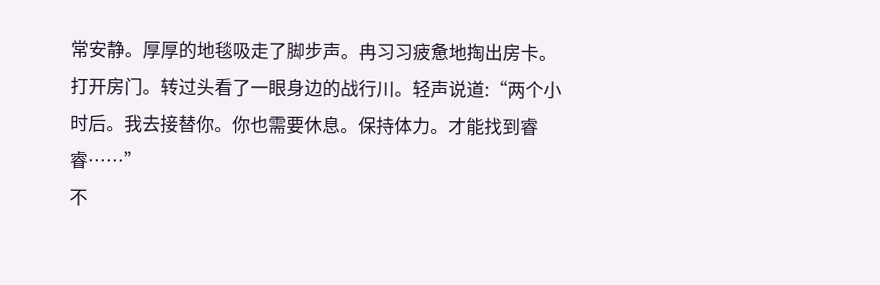常安静。厚厚的地毯吸走了脚步声。冉习习疲惫地掏出房卡。打开房门。转过头看了一眼身边的战行川。轻声说道:“两个小时后。我去接替你。你也需要休息。保持体力。才能找到睿睿……”
不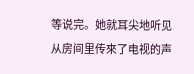等说完。她就耳尖地听见从房间里传來了电视的声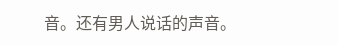音。还有男人说话的声音。